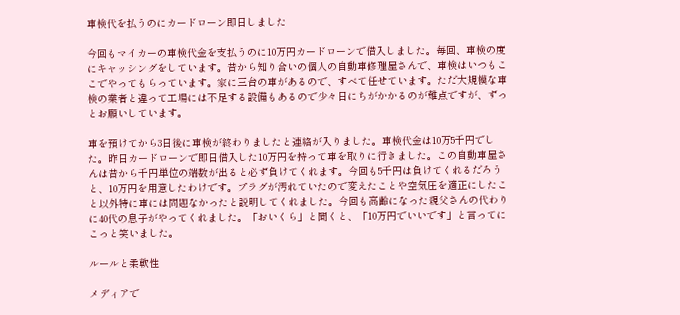車検代を払うのにカードローン即日しました

今回もマイカーの車検代金を支払うのに10万円カードローンで借入しました。毎回、車検の度にキャッシングをしています。昔から知り合いの個人の自動車修理屋さんで、車検はいつもここでやってもらっています。家に三台の車があるので、すべて任せています。ただ大規模な車検の業者と違って工場には不足する設備もあるので少々日にちがかかるのが難点ですが、ずっとお願いしています。

車を預けてから3日後に車検が終わりましたと連絡が入りました。車検代金は10万5千円でした。昨日カードローンで即日借入した10万円を持って車を取りに行きました。この自動車屋さんは昔から千円単位の端数が出ると必ず負けてくれます。今回も5千円は負けてくれるだろうと、10万円を用意したわけです。プラグが汚れていたので変えたことや空気圧を適正にしたこと以外特に車には問題なかったと説明してくれました。今回も高齢になった親父さんの代わりに40代の息子がやってくれました。「おいくら」と聞くと、「10万円でいいです」と言ってにこっと笑いました。

ルールと柔軟性

メディアで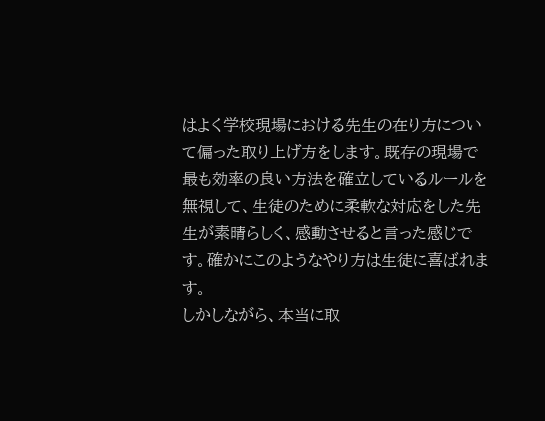はよく学校現場における先生の在り方について偏った取り上げ方をします。既存の現場で最も効率の良い方法を確立しているルールを無視して、生徒のために柔軟な対応をした先生が素晴らしく、感動させると言った感じです。確かにこのようなやり方は生徒に喜ばれます。
しかしながら、本当に取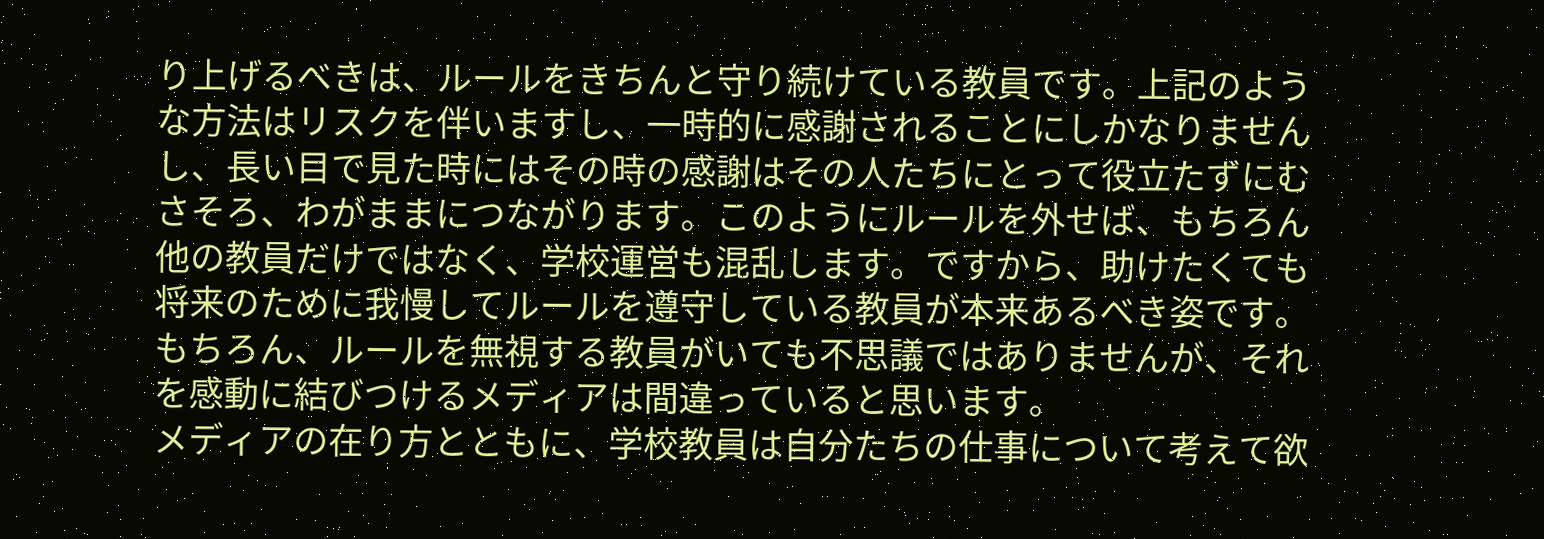り上げるべきは、ルールをきちんと守り続けている教員です。上記のような方法はリスクを伴いますし、一時的に感謝されることにしかなりませんし、長い目で見た時にはその時の感謝はその人たちにとって役立たずにむさそろ、わがままにつながります。このようにルールを外せば、もちろん他の教員だけではなく、学校運営も混乱します。ですから、助けたくても将来のために我慢してルールを遵守している教員が本来あるべき姿です。もちろん、ルールを無視する教員がいても不思議ではありませんが、それを感動に結びつけるメディアは間違っていると思います。
メディアの在り方とともに、学校教員は自分たちの仕事について考えて欲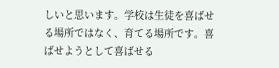しいと思います。学校は生徒を喜ばせる場所ではなく、育てる場所です。喜ばせようとして喜ばせる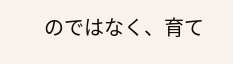のではなく、育て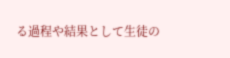る過程や結果として生徒の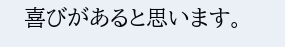喜びがあると思います。